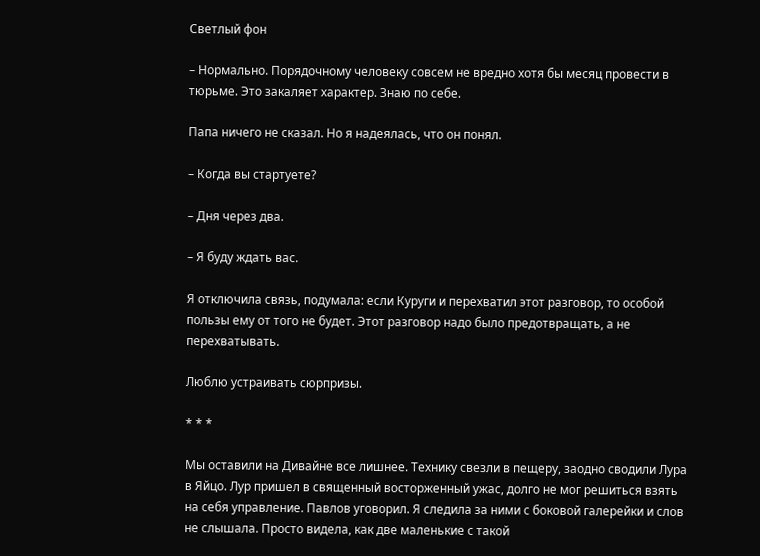Светлый фон

– Нормально. Порядочному человеку совсем не вредно хотя бы месяц провести в тюрьме. Это закаляет характер. Знаю по себе.

Папа ничего не сказал. Но я надеялась, что он понял.

– Когда вы стартуете?

– Дня через два.

– Я буду ждать вас.

Я отключила связь, подумала: если Куруги и перехватил этот разговор, то особой пользы ему от того не будет. Этот разговор надо было предотвращать, а не перехватывать.

Люблю устраивать сюрпризы.

* * *

Мы оставили на Дивайне все лишнее. Технику свезли в пещеру, заодно сводили Лура в Яйцо. Лур пришел в священный восторженный ужас, долго не мог решиться взять на себя управление. Павлов уговорил. Я следила за ними с боковой галерейки и слов не слышала. Просто видела, как две маленькие с такой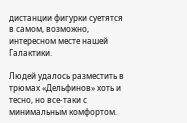дистанции фигурки суетятся в самом, возможно, интересном месте нашей Галактики.

Людей удалось разместить в трюмах «Дельфинов» хоть и тесно, но все-таки с минимальным комфортом.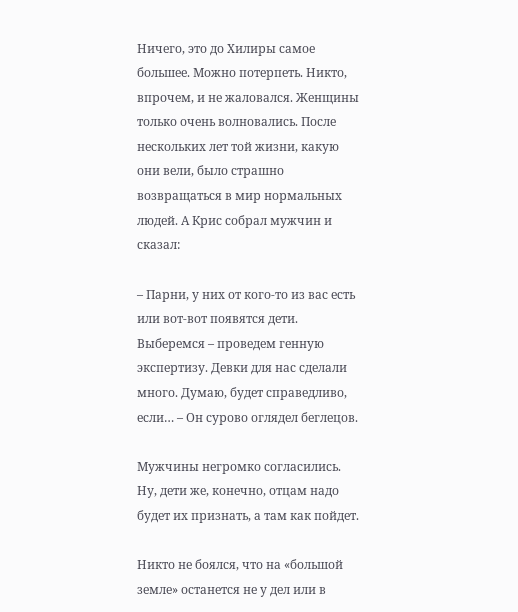Ничего, это до Хилиры самое большее. Можно потерпеть. Никто, впрочем, и не жаловался. Женщины только очень волновались. После нескольких лет той жизни, какую они вели, было страшно возвращаться в мир нормальных людей. А Крис собрал мужчин и сказал:

– Парни, у них от кого-то из вас есть или вот-вот появятся дети. Выберемся – проведем генную экспертизу. Девки для нас сделали много. Думаю, будет справедливо, если… – Он сурово оглядел беглецов.

Мужчины негромко согласились. Ну, дети же, конечно, отцам надо будет их признать, а там как пойдет.

Никто не боялся, что на «большой земле» останется не у дел или в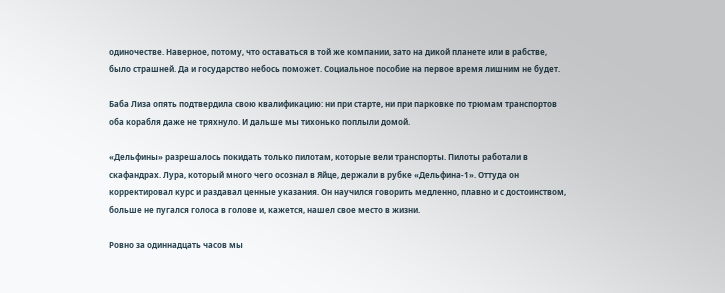одиночестве. Наверное, потому, что оставаться в той же компании, зато на дикой планете или в рабстве, было страшней. Да и государство небось поможет. Социальное пособие на первое время лишним не будет.

Баба Лиза опять подтвердила свою квалификацию: ни при старте, ни при парковке по трюмам транспортов оба корабля даже не тряхнуло. И дальше мы тихонько поплыли домой.

«Дельфины» разрешалось покидать только пилотам, которые вели транспорты. Пилоты работали в скафандрах. Лура, который много чего осознал в Яйце, держали в рубке «Дельфина-1». Оттуда он корректировал курс и раздавал ценные указания. Он научился говорить медленно, плавно и с достоинством, больше не пугался голоса в голове и, кажется, нашел свое место в жизни.

Ровно за одиннадцать часов мы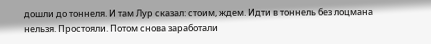дошли до тоннеля. И там Лур сказал: стоим, ждем. Идти в тоннель без лоцмана нельзя. Простояли. Потом снова заработали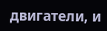двигатели, и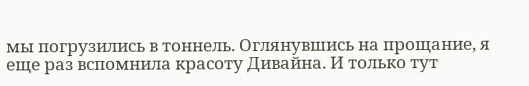мы погрузились в тоннель. Оглянувшись на прощание, я еще раз вспомнила красоту Дивайна. И только тут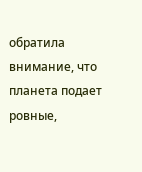обратила внимание, что планета подает ровные,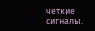четкие сигналы.